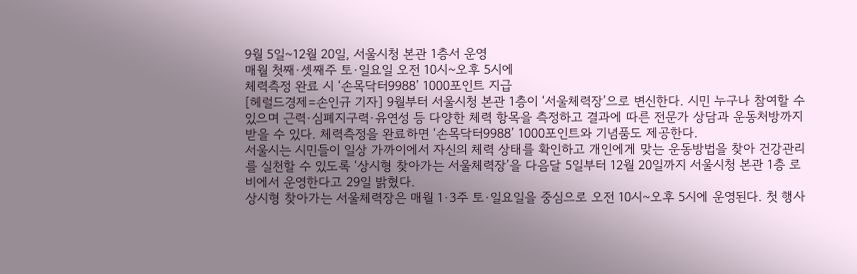9월 5일~12월 20일, 서울시청 본관 1층서 운영
매월 첫째·셋째주 토·일요일 오전 10시~오후 5시에
체력측정 완료 시 ‘손목닥터9988’ 1000포인트 지급
[헤럴드경제=손인규 기자] 9월부터 서울시청 본관 1층이 ‘서울체력장’으로 변신한다. 시민 누구나 참여할 수 있으며 근력·심폐지구력·유연성 등 다양한 체력 항목을 측정하고 결과에 따른 전문가 상담과 운동처방까지 받을 수 있다. 체력측정을 완료하면 ‘손목닥터9988’ 1000포인트와 기념품도 제공한다.
서울시는 시민들이 일상 가까이에서 자신의 체력 상태를 확인하고 개인에게 맞는 운동방법을 찾아 건강관리를 실천할 수 있도록 ‘상시형 찾아가는 서울체력장’을 다음달 5일부터 12월 20일까지 서울시청 본관 1층 로비에서 운영한다고 29일 밝혔다.
상시형 찾아가는 서울체력장은 매월 1·3주 토·일요일을 중심으로 오전 10시~오후 5시에 운영된다. 첫 행사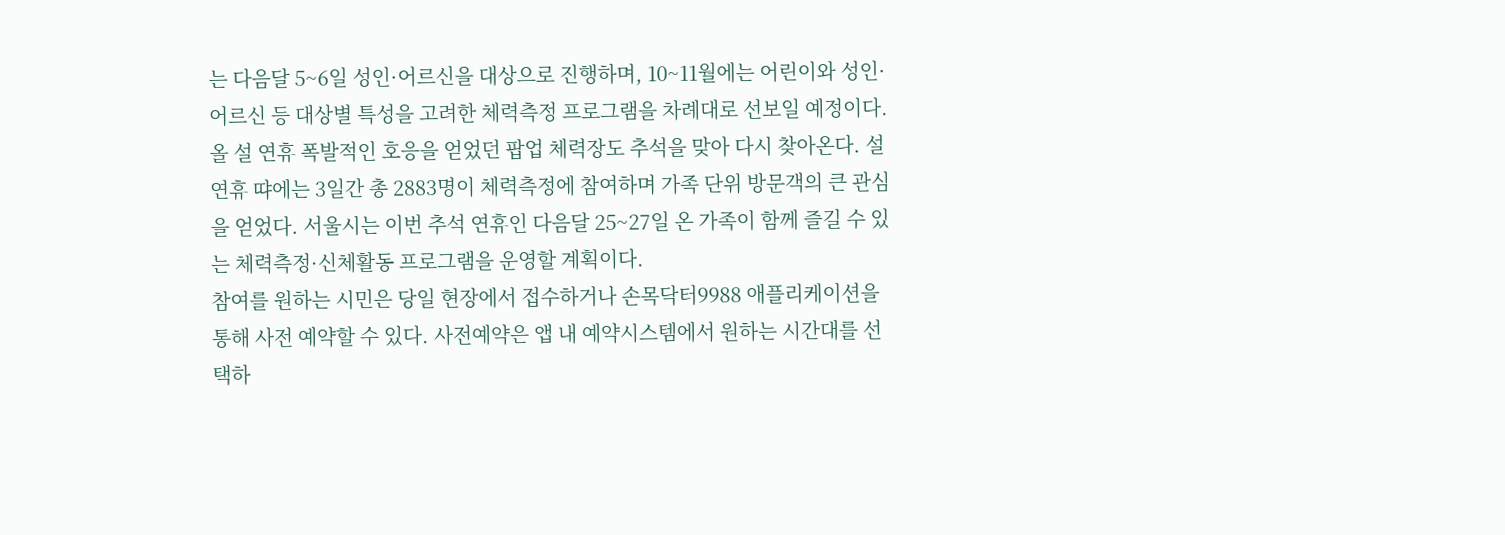는 다음달 5~6일 성인·어르신을 대상으로 진행하며, 10~11월에는 어린이와 성인·어르신 등 대상별 특성을 고려한 체력측정 프로그램을 차례대로 선보일 예정이다.
올 설 연휴 폭발적인 호응을 얻었던 팝업 체력장도 추석을 맞아 다시 찾아온다. 설 연휴 땨에는 3일간 총 2883명이 체력측정에 참여하며 가족 단위 방문객의 큰 관심을 얻었다. 서울시는 이번 추석 연휴인 다음달 25~27일 온 가족이 함께 즐길 수 있는 체력측정·신체활동 프로그램을 운영할 계획이다.
참여를 원하는 시민은 당일 현장에서 접수하거나 손목닥터9988 애플리케이션을 통해 사전 예약할 수 있다. 사전예약은 앱 내 예약시스템에서 원하는 시간대를 선택하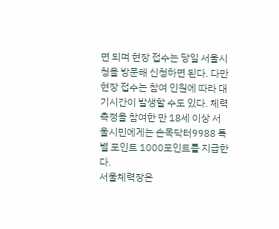면 되며 현장 접수는 당일 서울시청을 방문해 신청하면 된다. 다만 현장 접수는 참여 인원에 따라 대기시간이 발생할 수도 있다. 체력측정을 참여한 만 18세 이상 서울시민에게는 손목닥터9988 특별 포인트 1000포인트를 지급한다.
서울체력장은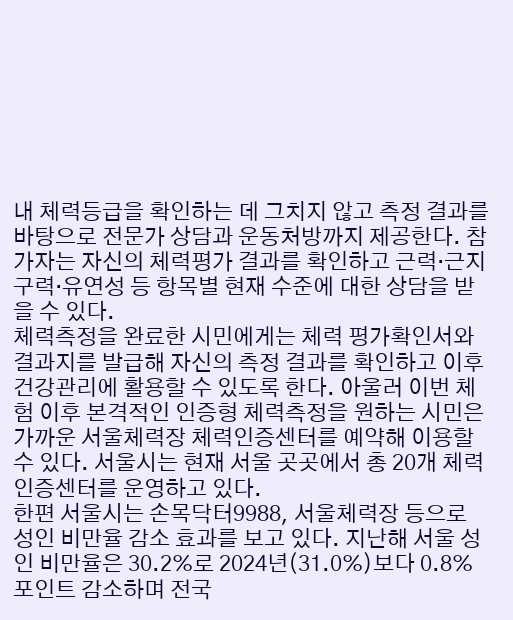내 체력등급을 확인하는 데 그치지 않고 측정 결과를 바탕으로 전문가 상담과 운동처방까지 제공한다. 참가자는 자신의 체력평가 결과를 확인하고 근력·근지구력·유연성 등 항목별 현재 수준에 대한 상담을 받을 수 있다.
체력측정을 완료한 시민에게는 체력 평가확인서와 결과지를 발급해 자신의 측정 결과를 확인하고 이후 건강관리에 활용할 수 있도록 한다. 아울러 이번 체험 이후 본격적인 인증형 체력측정을 원하는 시민은 가까운 서울체력장 체력인증센터를 예약해 이용할 수 있다. 서울시는 현재 서울 곳곳에서 총 20개 체력인증센터를 운영하고 있다.
한편 서울시는 손목닥터9988, 서울체력장 등으로 성인 비만율 감소 효과를 보고 있다. 지난해 서울 성인 비만율은 30.2%로 2024년(31.0%)보다 0.8%포인트 감소하며 전국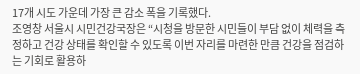17개 시도 가운데 가장 큰 감소 폭을 기록했다.
조영창 서울시 시민건강국장은 “시청을 방문한 시민들이 부담 없이 체력을 측정하고 건강 상태를 확인할 수 있도록 이번 자리를 마련한 만큼 건강을 점검하는 기회로 활용하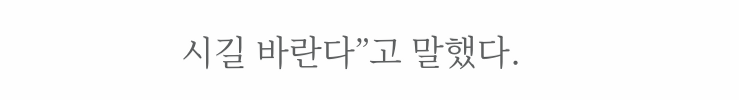시길 바란다”고 말했다.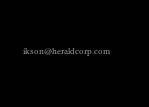ikson@heraldcorp.com